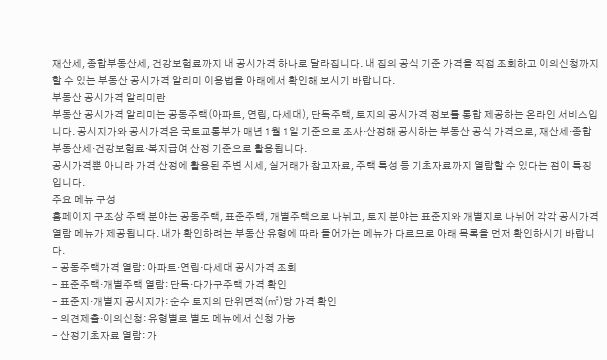재산세, 종합부동산세, 건강보험료까지 내 공시가격 하나로 달라집니다. 내 집의 공식 기준 가격을 직접 조회하고 이의신청까지 할 수 있는 부동산 공시가격 알리미 이용법을 아래에서 확인해 보시기 바랍니다.
부동산 공시가격 알리미란
부동산 공시가격 알리미는 공동주택(아파트, 연립, 다세대), 단독주택, 토지의 공시가격 정보를 통합 제공하는 온라인 서비스입니다. 공시지가와 공시가격은 국토교통부가 매년 1월 1일 기준으로 조사·산정해 공시하는 부동산 공식 가격으로, 재산세·종합부동산세·건강보험료·복지급여 산정 기준으로 활용됩니다.
공시가격뿐 아니라 가격 산정에 활용된 주변 시세, 실거래가 참고자료, 주택 특성 등 기초자료까지 열람할 수 있다는 점이 특징입니다.
주요 메뉴 구성
홈페이지 구조상 주택 분야는 공동주택, 표준주택, 개별주택으로 나뉘고, 토지 분야는 표준지와 개별지로 나뉘어 각각 공시가격 열람 메뉴가 제공됩니다. 내가 확인하려는 부동산 유형에 따라 들어가는 메뉴가 다르므로 아래 목록을 먼저 확인하시기 바랍니다.
- 공동주택가격 열람: 아파트·연립·다세대 공시가격 조회
- 표준주택·개별주택 열람: 단독·다가구주택 가격 확인
- 표준지·개별지 공시지가: 순수 토지의 단위면적(㎡)당 가격 확인
- 의견제출·이의신청: 유형별로 별도 메뉴에서 신청 가능
- 산정기초자료 열람: 가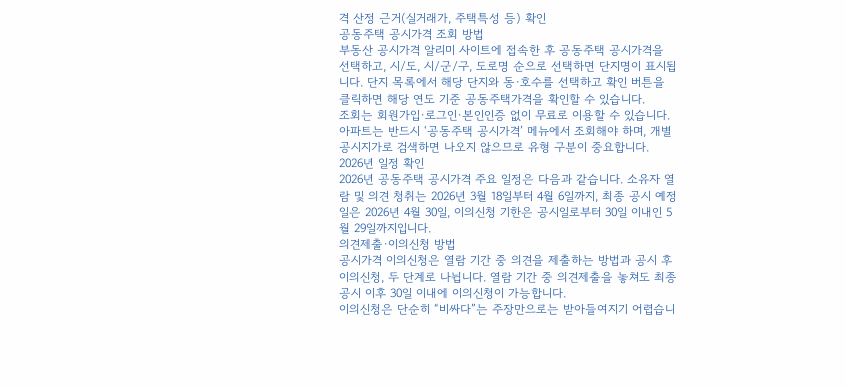격 산정 근거(실거래가, 주택특성 등) 확인
공동주택 공시가격 조회 방법
부동산 공시가격 알리미 사이트에 접속한 후 공동주택 공시가격을 선택하고, 시/도, 시/군/구, 도로명 순으로 선택하면 단지명이 표시됩니다. 단지 목록에서 해당 단지와 동·호수를 선택하고 확인 버튼을 클릭하면 해당 연도 기준 공동주택가격을 확인할 수 있습니다.
조회는 회원가입·로그인·본인인증 없이 무료로 이용할 수 있습니다. 아파트는 반드시 ‘공동주택 공시가격’ 메뉴에서 조회해야 하며, 개별공시지가로 검색하면 나오지 않으므로 유형 구분이 중요합니다.
2026년 일정 확인
2026년 공동주택 공시가격 주요 일정은 다음과 같습니다. 소유자 열람 및 의견 청취는 2026년 3월 18일부터 4월 6일까지, 최종 공시 예정일은 2026년 4월 30일, 이의신청 기한은 공시일로부터 30일 이내인 5월 29일까지입니다.
의견제출·이의신청 방법
공시가격 이의신청은 열람 기간 중 의견을 제출하는 방법과 공시 후 이의신청, 두 단계로 나뉩니다. 열람 기간 중 의견제출을 놓쳐도 최종 공시 이후 30일 이내에 이의신청이 가능합니다.
이의신청은 단순히 “비싸다”는 주장만으로는 받아들여지기 어렵습니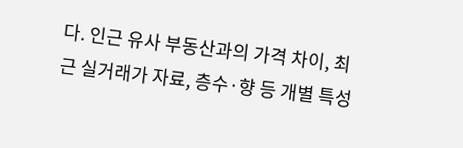다. 인근 유사 부동산과의 가격 차이, 최근 실거래가 자료, 층수·향 등 개별 특성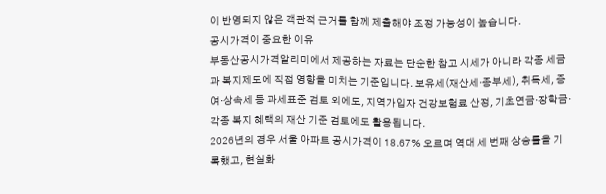이 반영되지 않은 객관적 근거를 함께 제출해야 조정 가능성이 높습니다.
공시가격이 중요한 이유
부동산공시가격알리미에서 제공하는 자료는 단순한 참고 시세가 아니라 각종 세금과 복지제도에 직접 영향을 미치는 기준입니다. 보유세(재산세·종부세), 취득세, 증여·상속세 등 과세표준 검토 외에도, 지역가입자 건강보험료 산정, 기초연금·장학금·각종 복지 혜택의 재산 기준 검토에도 활용됩니다.
2026년의 경우 서울 아파트 공시가격이 18.67% 오르며 역대 세 번째 상승률을 기록했고, 현실화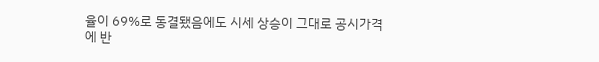율이 69%로 동결됐음에도 시세 상승이 그대로 공시가격에 반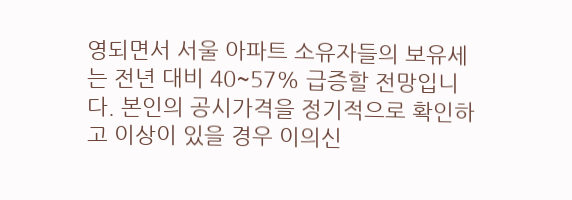영되면서 서울 아파트 소유자들의 보유세는 전년 대비 40~57% 급증할 전망입니다. 본인의 공시가격을 정기적으로 확인하고 이상이 있을 경우 이의신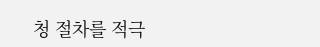청 절차를 적극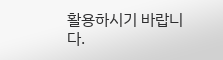활용하시기 바랍니다.